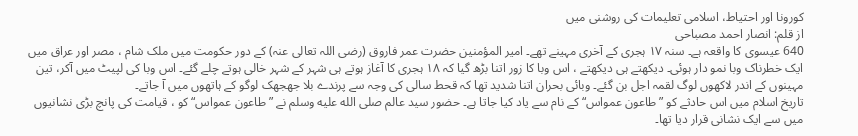کورونا اور احتیاط، اسلامی تعلیمات کی روشنی میں
از قلم: انصار احمد مصباحی
640 عیسوی کا واقعہ ہے۔ سنہ ١٧ ہجری کے آخری مہینے تھے۔ امیر المؤمنین حضرت عمر فاروق (رضی اللہ تعالی عنہ) کے دور حکومت میں ملک شام ، مصر اور عراق میں ایک خطرناک وبا نمو دار ہوئی۔ دیکھتے ہی دیکھتے ، اس وبا کا زور اتنا بڑھ گیا کہ ١٨ ہجری کا آغاز ہوتے ہی شہر کے شہر خالی ہوتے چلے گئے۔ اس وبا کی لپیٹ میں آکر، تین مہینوں کے اندر لاکھوں لوگ لقمہ اجل بن گئے۔ وبائی بحران اتنا شدید تھا کہ قحط سالی کی وجہ سے پرندے بلا جھجھک لوگو کے ہاتھوں میں آ جاتے۔
تاریخ اسلام میں اس حادثے کو ”طاعون عمواس“ کے نام سے یاد کیا جاتا ہے۔ حضور سید عالم صلى الله عليه وسلم نے ”طاعون عمواس“ کو ، قیامت کی پانچ بڑی نشانیوں میں سے ایک نشانی قرار دیا تھا۔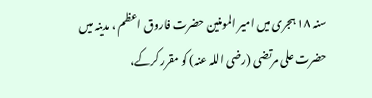سنہ ١٨ ہجری میں امیر المومنین حضرت فاروق اعظم ، مدینہ میں حضرت علی مرتضی (رضی اللہ عنہ) کو مقرر کرکے،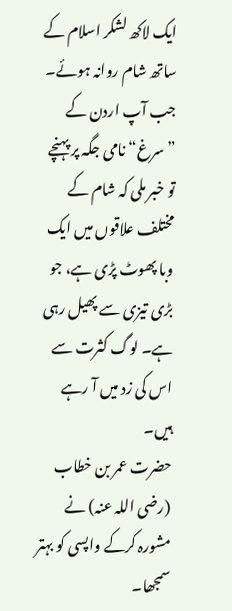ایک لاکھ لشکر اسلام کے ساتھ شام روانہ ہوئے۔ جب آپ اردن کے ”سرغ“ نامی جگہ پر پہنچے تو خبر ملی کہ شام کے مختلف علاقوں میں ایک وبا پھوٹ پڑی ہے، جو بڑی تیزی سے پھیل رہی ہے۔ لوگ کثرت سے اس کی زد میں آ رہے ہیں۔
حضرت عمر بن خطاب (رضی اللہ عنہ) نے مشورہ کرکے واپسی کو بہتر سمجھا۔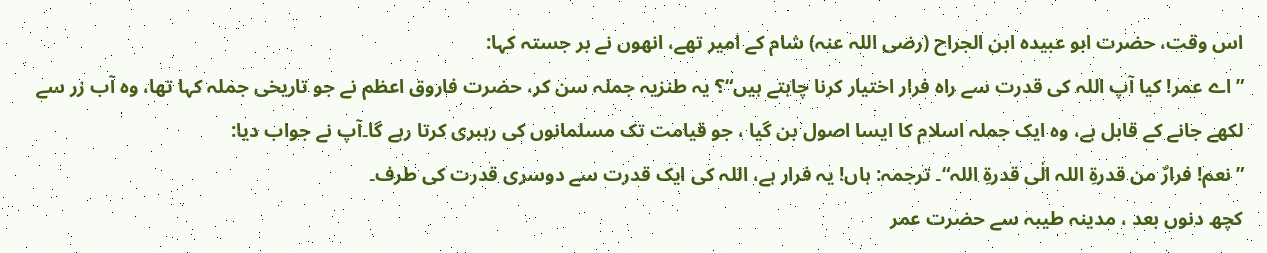اس وقت، حضرت ابو عبیدہ ابن الجراح (رضی اللہ عنہ) شام کے امیر تھے، انھوں نے بر جستہ کہا:
”اے عمر! کیا آپ اللہ کی قدرت سے راہ فرار اختیار کرنا چاہتے ہیں“؟ یہ طنزیہ جملہ سن کر، حضرت فاروق اعظم نے جو تاریخی جملہ کہا تھا، وہ آب زر سے لکھے جانے کے قابل ہے، وہ ایک جملہ اسلام کا ایسا اصول بن گیا ، جو قیامت تک مسلمانوں کی رہبری کرتا رہے گا۔آپ نے جواب دیا:
”نعم! فرارٌ من قدرةِ اللہ الٰی قدرةِ اللہ“۔ ترجمہ: ہاں! یہ فرار ہے، اللہ کی ایک قدرت سے دوسری قدرت کی طرف۔
کچھ دنوں بعد ، مدینہ طیبہ سے حضرت عمر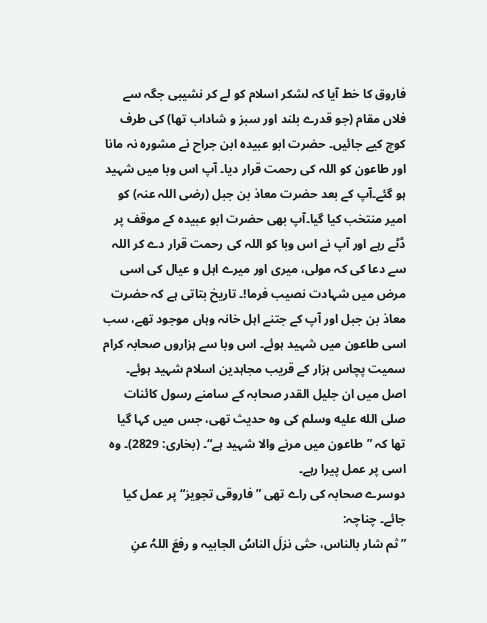فاروق کا خط آیا کہ لشکر اسلام کو لے کر نشیبی جگہ سے فلاں مقام (جو قدرے بلند اور سبز و شاداب تھا) کی طرف کوچ کیے جائیں۔ حضرت ابو عبیدہ ابن جراح نے مشورہ نہ مانا اور طاعون کو اللہ کی رحمت قرار دیا۔ آپ اس وبا میں شہید ہو گئے۔آپ کے بعد حضرت معاذ بن جبل (رضی اللہ عنہ) کو امیر منتخب کیا گیا۔آپ بھی حضرت ابو عبیدہ کے موقف پر ڈٹے رہے اور آپ نے اس وبا کو اللہ کی رحمت قرار دے کر اللہ سے دعا کی کہ مولی، میری اور میرے اہل و عیال کی اسی مرض میں شہادت نصیب فرما!۔ تاریخ بتاتی ہے کہ حضرت معاذ بن جبل اور آپ کے جتنے اہل خانہ وہاں موجود تھے، سب اسی طاعون میں شہید ہوئے۔ اس وبا سے ہزاروں صحابہ کرام سمیت پچاس ہزار کے قریب مجاہدین اسلام شہید ہوئے۔ اصل میں ان جلیل القدر صحابہ کے سامنے رسول کائنات صلى الله عليه وسلم کی وہ حدیث تھی، جس میں کہا گیا تھا کہ ”طاعون میں مرنے والا شہید ہے“۔ (بخاری: 2829)۔ وہ اسی پر عمل پیرا رہے۔
دوسرے صحابہ کی راے تھی ”فاروقی تجویز“ پر عمل کیا جائے۔ چناچہ:
”ثم شار بالناس، حتٰی نزلَ الناسُ الجابیہ و رفعَ اللہُ عنِ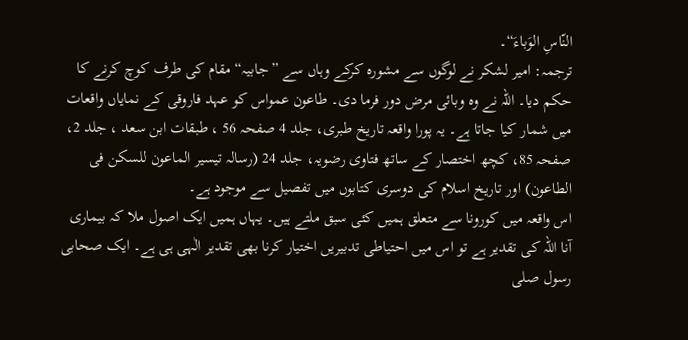النّاسِ الوَباءَ“۔
ترجمہ: امیر لشکر نے لوگوں سے مشورہ کرکے وہاں سے ”جابیہ“ مقام کی طرف کوچ کرنے کا حکم دیا۔ اللہ نے وہ وبائی مرض دور فرما دی۔ طاعون عمواس کو عہد فاروقی کے نمایاں واقعات میں شمار کیا جاتا ہے۔ یہ پورا واقعہ تاریخ طبری، جلد 4 صفحہ 56 ، طبقات ابن سعد ، جلد 2، صفحہ 85، کچھ اختصار کے ساتھ فتاوی رضویہ، جلد 24 (رسالہ تیسیر الماعون للسکن فی الطاعون) اور تاریخ اسلام کی دوسری کتابوں میں تفصیل سے موجود ہے۔
اس واقعہ میں کورونا سے متعلق ہمیں کئی سبق ملتے ہیں۔ یہاں ہمیں ایک اصول ملا کہ بیماری آنا اللہ کی تقدیر ہے تو اس میں احتیاطی تدبیریں اختیار کرنا بھی تقدیر الٰہی ہی ہے۔ ایک صحابی رسول صلى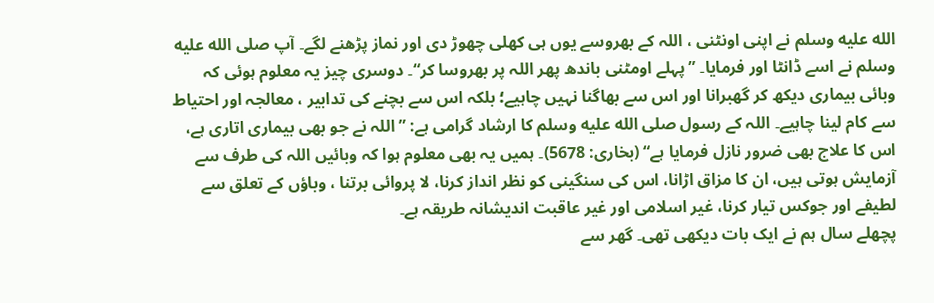الله عليه وسلم نے اپنی اونٹنی ، اللہ کے بھروسے یوں ہی کھلی چھوڑ دی اور نماز پڑھنے لگے۔ آپ صلى الله عليه وسلم نے اسے ڈانٹا اور فرمایا۔ ”پہلے اومٹنی باندھ پھر اللہ پر بھروسا کر“۔ دوسری چیز یہ معلوم ہوئی کہ وبائی بیماری دیکھ کر گھبرانا اور اس سے بھاگنا نہیں چاہیے؛ بلکہ اس سے بچنے کی تدابیر ، معالجہ اور احتیاط سے کام لینا چاہیے۔ اللہ کے رسول صلى الله عليه وسلم کا ارشاد گرامی ہے: ”اللہ نے جو بھی بیماری اتاری ہے، اس کا علاج بھی ضرور نازل فرمایا ہے“ (بخاری: 5678)۔ ہمیں یہ بھی معلوم ہوا کہ وبائیں اللہ کی طرف سے آزمایش ہوتی ہیں، ان کا مزاق اڑانا، اس کی سنگینی کو نظر انداز کرنا، لا پروائی برتنا ، وباؤں کے تعلق سے لطیفے اور جوکس تیار کرنا، غیر اسلامی اور غیر عاقبت اندیشانہ طریقہ ہے۔
پچھلے سال ہم نے ایک بات دیکھی تھی۔ گھر سے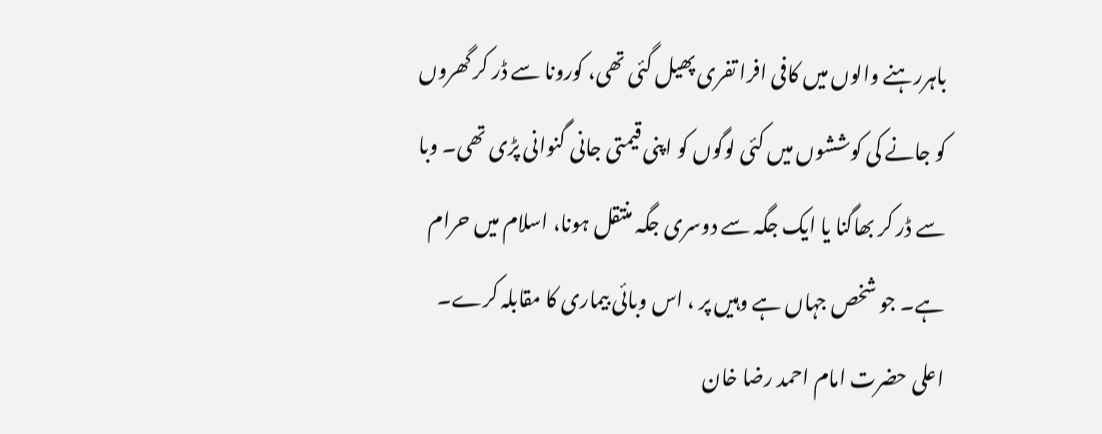باہررہنے والوں میں کافی افرا تفری پھیل گئی تھی، کورونا سے ڈر کر گھروں کو جانے کی کوششوں میں کئی لوگوں کو اپنی قیمتی جانی گنوانی پڑی تھی۔ وبا سے ڈر کر بھاگنا یا ایک جگہ سے دوسری جگہ منتقل ہونا، اسلام میں حرام ہے۔ جو شخص جہاں ہے وہیں پر ، اس وبائی بیماری کا مقابلہ کرے۔ اعلی حضرت امام احمد رضا خان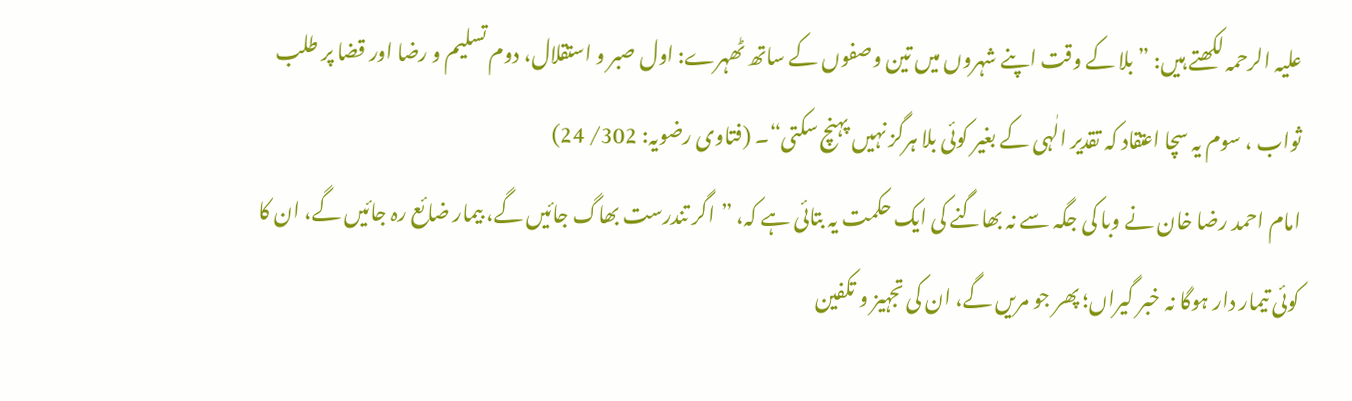علیہ الرحمہ لکھتے ہیں: ”بلا کے وقت اپنے شہروں میں تین وصفوں کے ساتھ ٹھہرے: اول صبر و استقلال، دوم تسلیم و رضا اور قضا پر طلب ثواب ، سوم یہ سچا اعتقاد کہ تقدیر الٰہی کے بغیر کوئی بلا ہرگز نہیں پہنچ سکتی“۔ (فتاوی رضویہ: 302/ 24)
امام احمد رضا خان نے وبا کی جگہ سے نہ بھاگنے کی ایک حکمت یہ بتائی ہے کہ، ”اگر تندرست بھاگ جائیں گے، بیمار ضائع رہ جائیں گے، ان کا کوئی تیمار دار ہوگا نہ خبر گیراں؛ پھر جو مریں گے، ان کی تجہیز و تکفین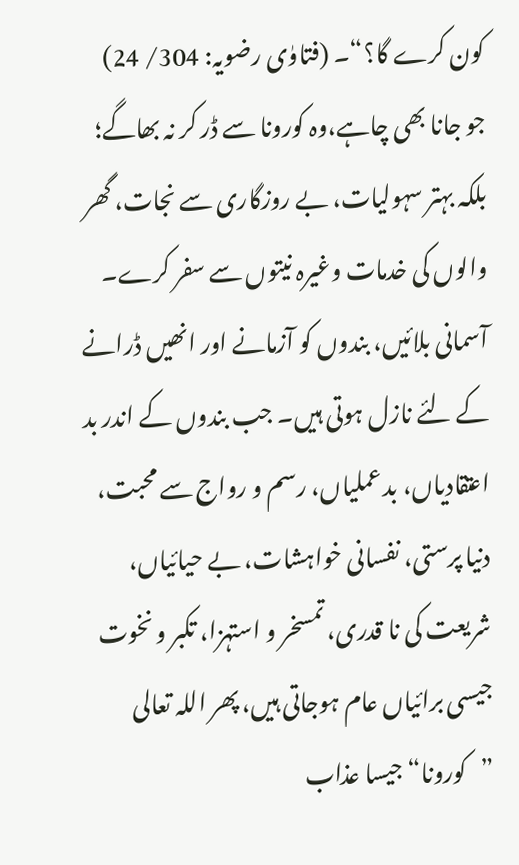کون کرے گا؟“۔ (فتاوٰی رضویہ: 304/ 24)
جو جانا بھی چاہے،وہ کورونا سے ڈر کر نہ بھاگے؛ بلکہ بہتر سہولیات، بے روزگاری سے نجات، گھر والوں کی خدمات وغیرہ نیتوں سے سفر کرے۔
آسمانی بلائیں، بندوں کو آزمانے اور انھیں ڈرانے کے لئے نازل ہوتی ہیں۔ جب بندوں کے اندر بد اعتقادیاں، بد عملیاں، رسم و رواج سے محبت، دنیا پرستی، نفسانی خواہشات، بے حیائیاں، شریعت کی نا قدری، تمسخر و استہزا، تکبر و نخوت جیسی برائیاں عام ہوجاتی ہیں، پھر اللہ تعالی ”کورونا“ جیسا عذاب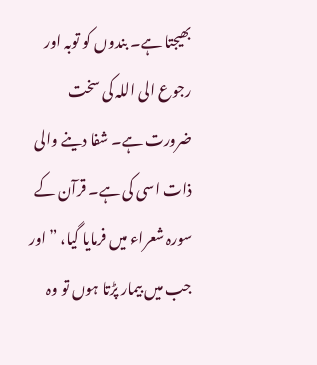بھیجتا ہے۔ بندوں کو توبہ اور رجوع الی اللہ کی سخت ضرورت ہے۔ شفا دینے والی ذات اسی کی ہے۔ قرآن کے سورہ شعراء میں فرمایا گیا، ”اور جب میں بیمار پڑتا ہوں تو وہ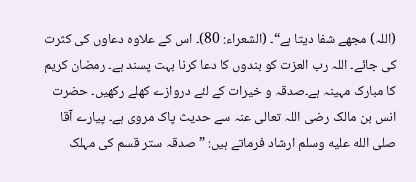(اللہ) مجھے شفا دیتا ہے“۔ (الشعراء: 80)۔ اس کے علاوہ دعاوں کی کثرت کی جائے۔ اللہ رب العزت کو بندوں کا دعا کرنا بہت پسند ہے۔ رمضان کریم کا مبارک مہینہ ہے۔صدقہ و خیرات کے لئے دروازے کھلے رکھیں۔ حضرت انس بن مالک رضی اللہ تعالی عنہ سے حدیث پاک مروی ہے۔ پیارے آقا صلى الله عليه وسلم ارشاد فرماتے ہیں: ”صدقہ ستر قسم کی مہلک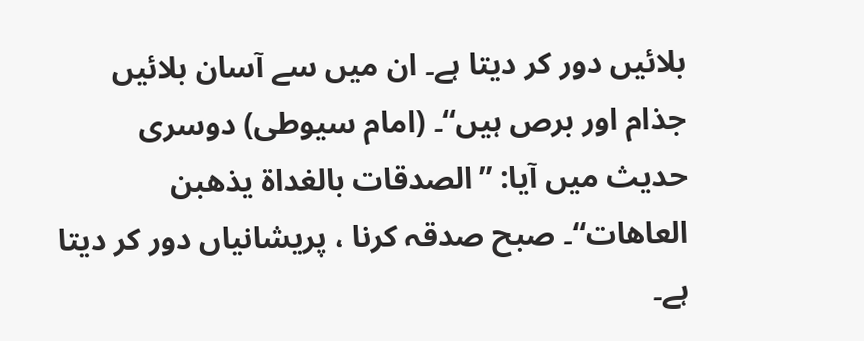بلائیں دور کر دیتا ہے۔ ان میں سے آسان بلائیں جذام اور برص ہیں“۔ (امام سیوطی) دوسری حدیث میں آیا: ”الصدقات بالغداة یذھبن العاھات“۔ صبح صدقہ کرنا ، پریشانیاں دور کر دیتا ہے۔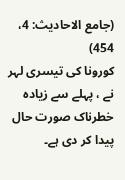(جامع الاحادیث: 4، 454)
کورونا کی تیسری لہر نے ، پہلے سے زیادہ خطرناک صورت حال پیدا کر دی ہے۔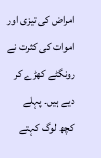امراض کی تیزی اور اموات کی کثرت نے رونگٹے کھڑے کر دیے ہیں۔ پہلے کچھ لوگ کہتے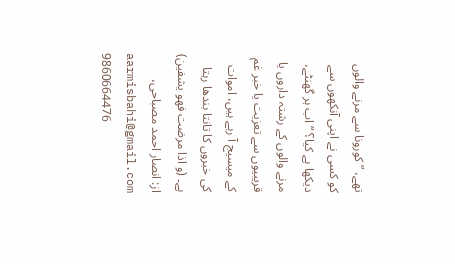تھے، ” کورونا سے مرنے والوں کو کسی نے اپنی آنکھوں سے دیکھا ہے کیا؟ “ اب ہر گھنٹے، مرنے والوں کے رشتہ داروں یا قریبیوں سے تعزیت یا خبر غم کے میسیج آ رہے ہیں، اموات کی خبروں کا تانتا بندھا رہتا ہے۔ (و اذا مرضت فھو یشفین)
از: انصار احمد مصباحی،
aarmisbahi@gmail.com 9860664476